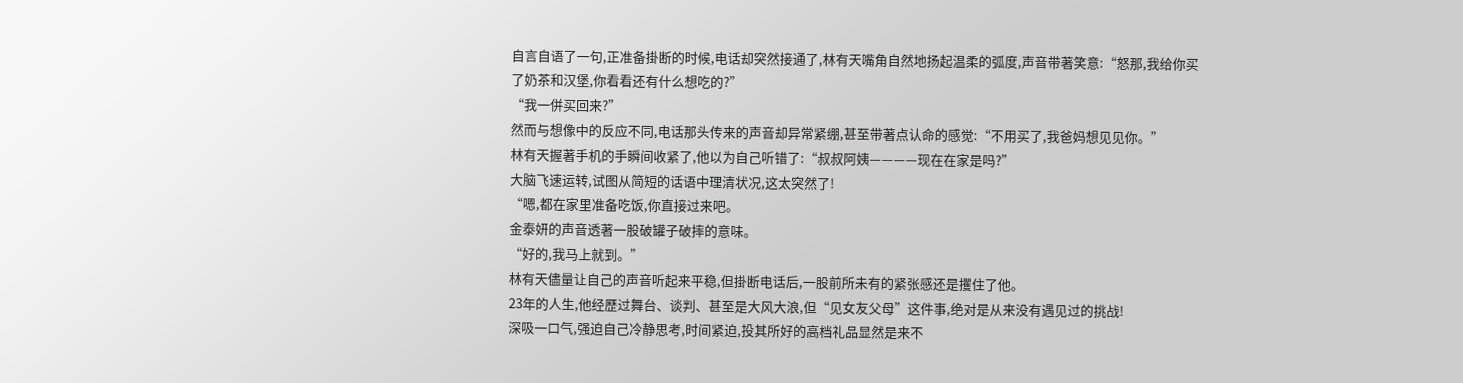自言自语了一句,正准备掛断的时候,电话却突然接通了,林有天嘴角自然地扬起温柔的弧度,声音带著笑意:“怒那,我给你买了奶茶和汉堡,你看看还有什么想吃的?”
“我一併买回来?”
然而与想像中的反应不同,电话那头传来的声音却异常紧绷,甚至带著点认命的感觉:“不用买了,我爸妈想见见你。”
林有天握著手机的手瞬间收紧了,他以为自己听错了:“叔叔阿姨————现在在家是吗?”
大脑飞速运转,试图从简短的话语中理清状况,这太突然了!
“嗯,都在家里准备吃饭,你直接过来吧。
金泰妍的声音透著一股破罐子破摔的意味。
“好的,我马上就到。”
林有天儘量让自己的声音听起来平稳,但掛断电话后,一股前所未有的紧张感还是攫住了他。
23年的人生,他经歷过舞台、谈判、甚至是大风大浪,但“见女友父母”这件事,绝对是从来没有遇见过的挑战!
深吸一口气,强迫自己冷静思考,时间紧迫,投其所好的高档礼品显然是来不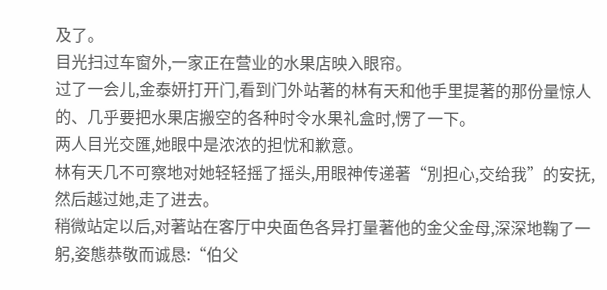及了。
目光扫过车窗外,一家正在营业的水果店映入眼帘。
过了一会儿,金泰妍打开门,看到门外站著的林有天和他手里提著的那份量惊人的、几乎要把水果店搬空的各种时令水果礼盒时,愣了一下。
两人目光交匯,她眼中是浓浓的担忧和歉意。
林有天几不可察地对她轻轻摇了摇头,用眼神传递著“別担心,交给我”的安抚,然后越过她,走了进去。
稍微站定以后,对著站在客厅中央面色各异打量著他的金父金母,深深地鞠了一躬,姿態恭敬而诚恳:“伯父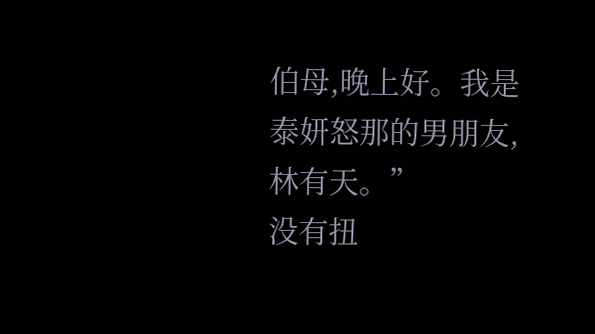伯母,晚上好。我是泰妍怒那的男朋友,林有天。”
没有扭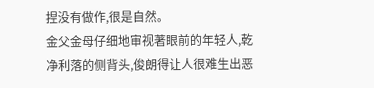捏没有做作,很是自然。
金父金母仔细地审视著眼前的年轻人,乾净利落的侧背头,俊朗得让人很难生出恶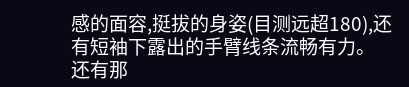感的面容,挺拔的身姿(目测远超180),还有短袖下露出的手臂线条流畅有力。
还有那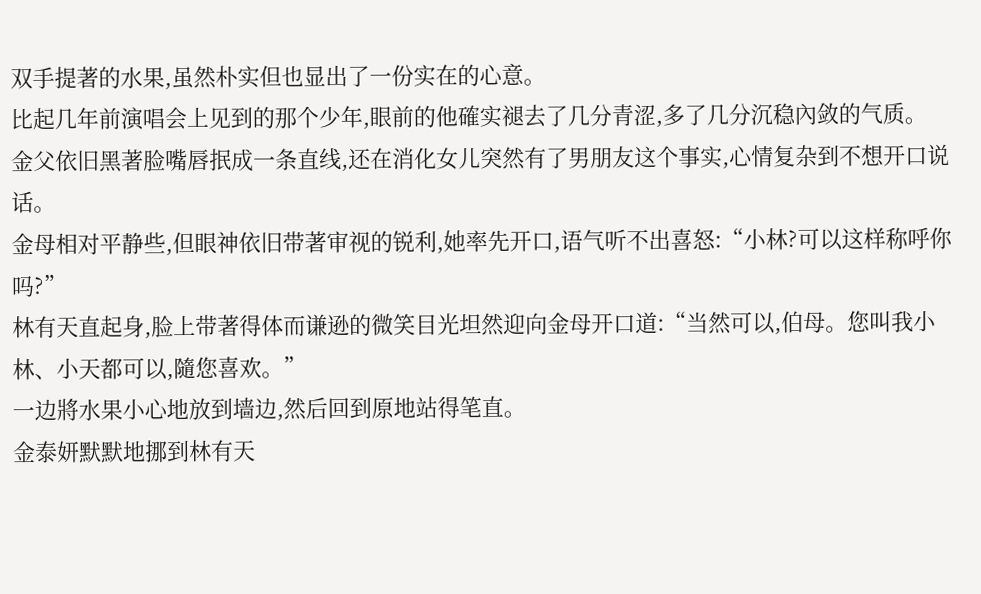双手提著的水果,虽然朴实但也显出了一份实在的心意。
比起几年前演唱会上见到的那个少年,眼前的他確实褪去了几分青涩,多了几分沉稳內敛的气质。
金父依旧黑著脸嘴唇抿成一条直线,还在消化女儿突然有了男朋友这个事实,心情复杂到不想开口说话。
金母相对平静些,但眼神依旧带著审视的锐利,她率先开口,语气听不出喜怒:“小林?可以这样称呼你吗?”
林有天直起身,脸上带著得体而谦逊的微笑目光坦然迎向金母开口道:“当然可以,伯母。您叫我小林、小天都可以,隨您喜欢。”
一边將水果小心地放到墙边,然后回到原地站得笔直。
金泰妍默默地挪到林有天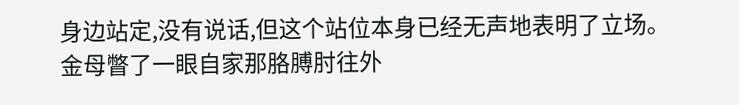身边站定,没有说话,但这个站位本身已经无声地表明了立场。
金母瞥了一眼自家那胳膊肘往外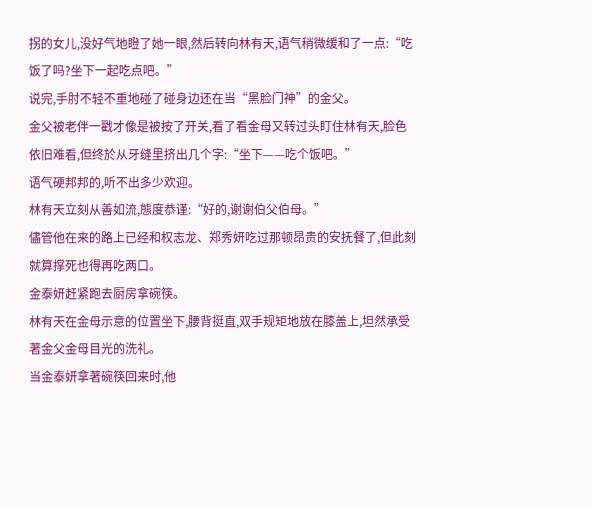拐的女儿,没好气地瞪了她一眼,然后转向林有天,语气稍微缓和了一点:“吃饭了吗?坐下一起吃点吧。”
说完,手肘不轻不重地碰了碰身边还在当“黑脸门神”的金父。
金父被老伴一戳才像是被按了开关,看了看金母又转过头盯住林有天,脸色依旧难看,但终於从牙缝里挤出几个字:“坐下——吃个饭吧。”
语气硬邦邦的,听不出多少欢迎。
林有天立刻从善如流,態度恭谨:“好的,谢谢伯父伯母。”
儘管他在来的路上已经和权志龙、郑秀妍吃过那顿昂贵的安抚餐了,但此刻就算撑死也得再吃两口。
金泰妍赶紧跑去厨房拿碗筷。
林有天在金母示意的位置坐下,腰背挺直,双手规矩地放在膝盖上,坦然承受著金父金母目光的洗礼。
当金泰妍拿著碗筷回来时,他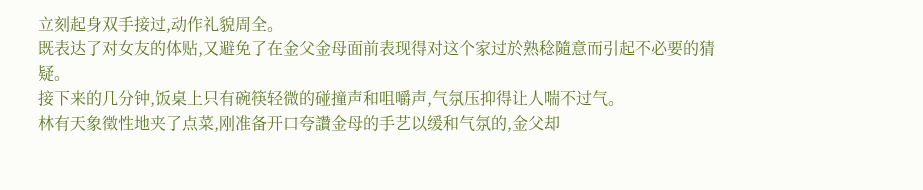立刻起身双手接过,动作礼貌周全。
既表达了对女友的体贴,又避免了在金父金母面前表现得对这个家过於熟稔隨意而引起不必要的猜疑。
接下来的几分钟,饭桌上只有碗筷轻微的碰撞声和咀嚼声,气氛压抑得让人喘不过气。
林有天象徵性地夹了点菜,刚准备开口夸讚金母的手艺以缓和气氛的,金父却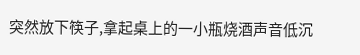突然放下筷子,拿起桌上的一小瓶烧酒声音低沉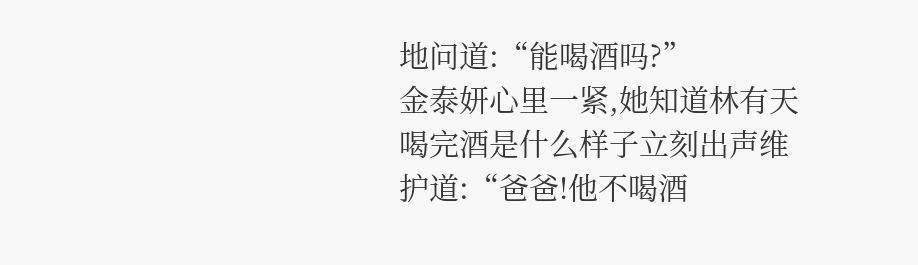地问道:“能喝酒吗?”
金泰妍心里一紧,她知道林有天喝完酒是什么样子立刻出声维护道:“爸爸!他不喝酒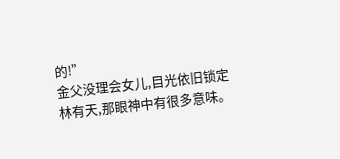的!”
金父没理会女儿,目光依旧锁定林有天,那眼神中有很多意味。